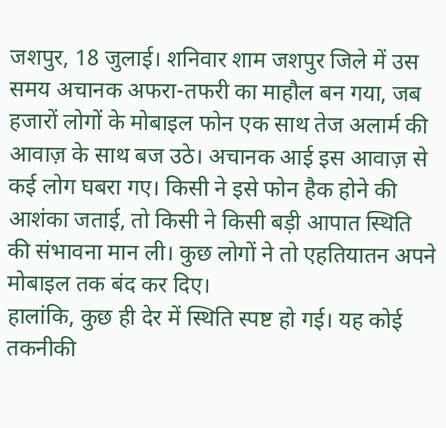जशपुर, 18 जुलाई। शनिवार शाम जशपुर जिले में उस समय अचानक अफरा-तफरी का माहौल बन गया, जब हजारों लोगों के मोबाइल फोन एक साथ तेज अलार्म की आवाज़ के साथ बज उठे। अचानक आई इस आवाज़ से कई लोग घबरा गए। किसी ने इसे फोन हैक होने की आशंका जताई, तो किसी ने किसी बड़ी आपात स्थिति की संभावना मान ली। कुछ लोगों ने तो एहतियातन अपने मोबाइल तक बंद कर दिए।
हालांकि, कुछ ही देर में स्थिति स्पष्ट हो गई। यह कोई तकनीकी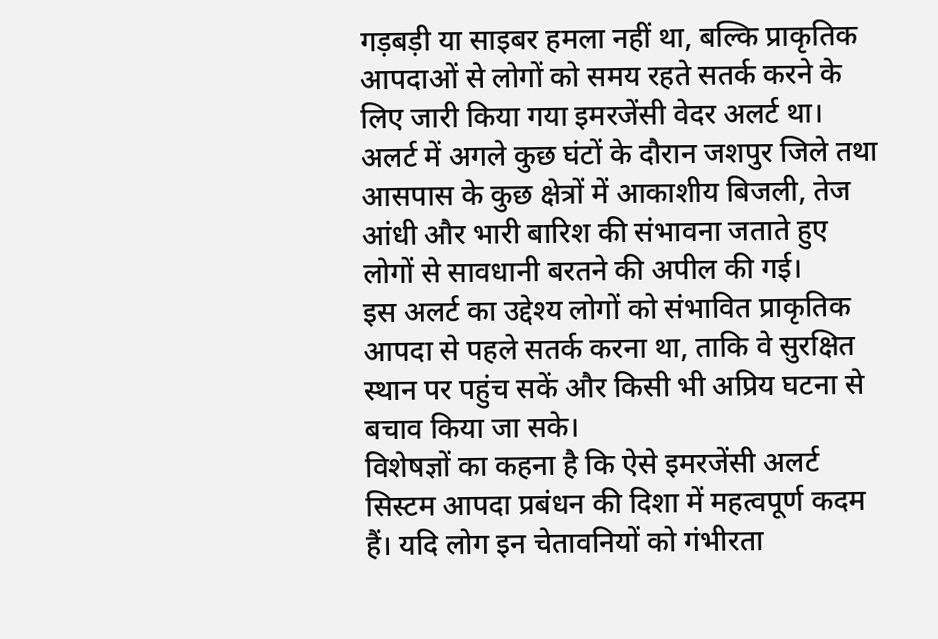गड़बड़ी या साइबर हमला नहीं था, बल्कि प्राकृतिक आपदाओं से लोगों को समय रहते सतर्क करने के लिए जारी किया गया इमरजेंसी वेदर अलर्ट था। अलर्ट में अगले कुछ घंटों के दौरान जशपुर जिले तथा आसपास के कुछ क्षेत्रों में आकाशीय बिजली, तेज आंधी और भारी बारिश की संभावना जताते हुए लोगों से सावधानी बरतने की अपील की गई।
इस अलर्ट का उद्देश्य लोगों को संभावित प्राकृतिक आपदा से पहले सतर्क करना था, ताकि वे सुरक्षित स्थान पर पहुंच सकें और किसी भी अप्रिय घटना से बचाव किया जा सके।
विशेषज्ञों का कहना है कि ऐसे इमरजेंसी अलर्ट सिस्टम आपदा प्रबंधन की दिशा में महत्वपूर्ण कदम हैं। यदि लोग इन चेतावनियों को गंभीरता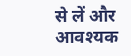से लें और आवश्यक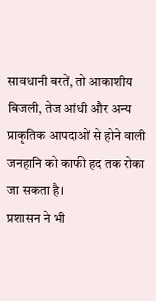सावधानी बरतें, तो आकाशीय बिजली, तेज आंधी और अन्य प्राकृतिक आपदाओं से होने वाली जनहानि को काफी हद तक रोका जा सकता है।
प्रशासन ने भी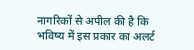नागरिकों से अपील की है कि भविष्य में इस प्रकार का अलर्ट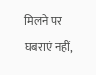मिलने पर घबराएं नहीं,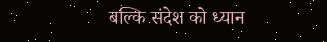बल्कि संदेश को ध्यान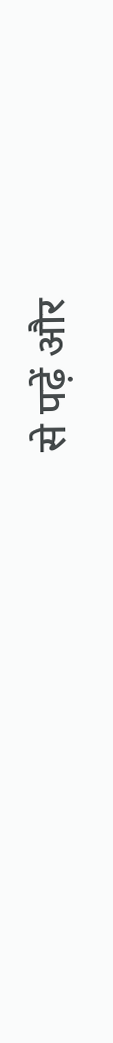से पढ़ें और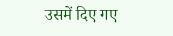उसमें दिए गए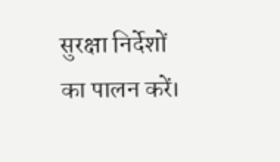सुरक्षा निर्देशों का पालन करें।